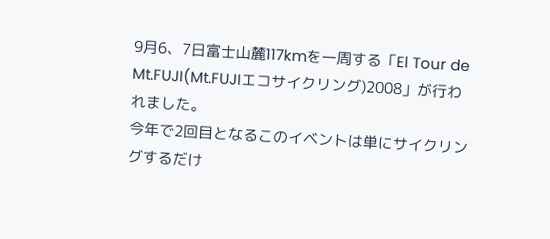9月6、7日富士山麓117kmを一周する「El Tour de Mt.FUJI(Mt.FUJIエコサイクリング)2008」が行われました。
今年で2回目となるこのイベントは単にサイクリングするだけ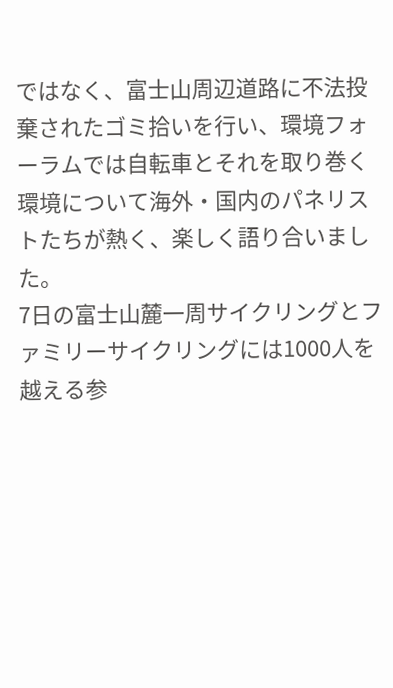ではなく、富士山周辺道路に不法投棄されたゴミ拾いを行い、環境フォーラムでは自転車とそれを取り巻く環境について海外・国内のパネリストたちが熱く、楽しく語り合いました。
7日の富士山麓一周サイクリングとファミリーサイクリングには1000人を越える参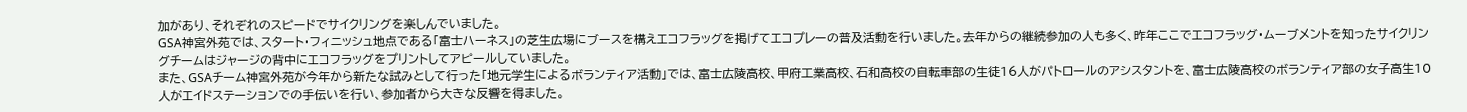加があり、それぞれのスピードでサイクリングを楽しんでいました。
GSA神宮外苑では、スタート・フィニッシュ地点である「富士ハーネス」の芝生広場にブースを構えエコフラッグを掲げてエコプレーの普及活動を行いました。去年からの継続参加の人も多く、昨年ここでエコフラッグ・ムーブメントを知ったサイクリングチームはジャージの背中にエコフラッグをプリントしてアピールしていました。
また、GSAチーム神宮外苑が今年から新たな試みとして行った「地元学生によるボランティア活動」では、富士広陵高校、甲府工業高校、石和高校の自転車部の生徒16人がパトロールのアシスタントを、富士広陵高校のボランティア部の女子高生10人がエイドステーションでの手伝いを行い、参加者から大きな反響を得ました。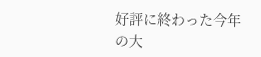好評に終わった今年の大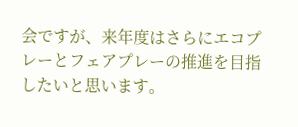会ですが、来年度はさらにエコプレーとフェアプレーの推進を目指したいと思います。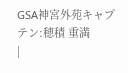GSA神宮外苑キャプテン:穂積 重満
|